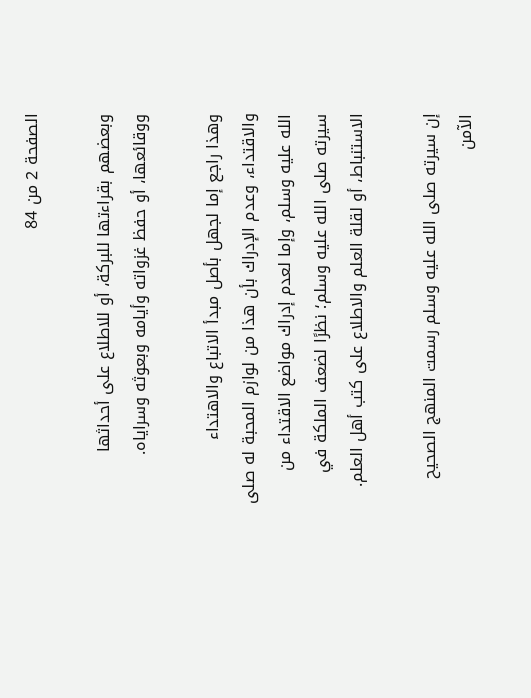الصفحة 2 من 84

وبعضهم بقراءتها للبركة، أو للاطلاع على أحداثها ووقائعها، أو حفظ غزواته وأيامه وبعوثه وسراياه.

وهذا راجع إما لجهل بأصل مبدأ الاتباع والاهتداء والاقتداء، وعدم الإدراك بأن هذا من لوازم المحبة له صلى الله عليه وسلم، وإما لعدم إدراك مواضع الاقتداء من سيرته صلى الله عليه وسلم؛ نظرًا لضعف الملكة في الاستنباط، أو لقلة العلم والاطلاع على كتب أهل العلم.

إن سيرته صلى الله عليه وسلم رسمت المنهج الصحيح الآمن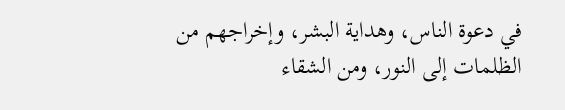في دعوة الناس، وهداية البشر، وإخراجهم من الظلمات إلى النور، ومن الشقاء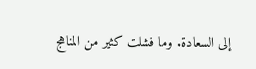إلى السعادة. وما فشلت كثير من المناهج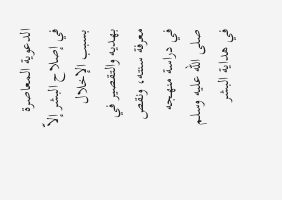الدعوية المعاصرة في إصلاح البشر إلاّ بسبب الإخلال بهديه والتقصير في معرفة سنته، ونقص في دراسة منهجه صلى الله عليه وسلم في هداية البشر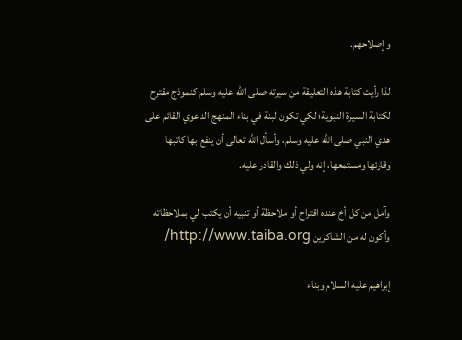وإصلاحهم.

لذا رأيت كتابة هذه التعليقة من سيرته صلى الله عليه وسلم كنموذج مقترح لكتابة السيرة النبوية؛ لكي تكون لبنة في بناء المنهج الدعوي القائم على هدي النبي صلى الله عليه وسلم، وأسأل الله تعالى أن ينفع بها كاتبها وقارئها ومستمعها، إنه ولي ذلك والقادر عليه.

وآمل من كل أخ عنده اقتراح أو ملاحظة أو تنبيه أن يكتب لي بملاحظاته وأكون له من الشاكرين http://www.taiba.org/

إبراهيم عليه السلام وبناء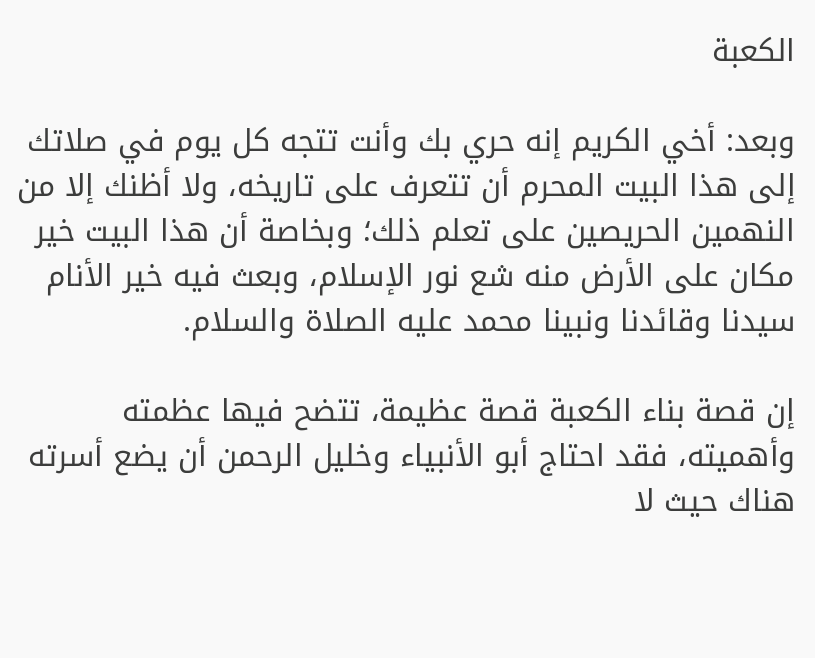الكعبة

وبعد: أخي الكريم إنه حري بك وأنت تتجه كل يوم في صلاتك إلى هذا البيت المحرم أن تتعرف على تاريخه، ولا أظنك إلا من النهمين الحريصين على تعلم ذلك؛ وبخاصة أن هذا البيت خير مكان على الأرض منه شع نور الإسلام، وبعث فيه خير الأنام سيدنا وقائدنا ونبينا محمد عليه الصلاة والسلام.

إن قصة بناء الكعبة قصة عظيمة، تتضح فيها عظمته وأهميته، فقد احتاج أبو الأنبياء وخليل الرحمن أن يضع أسرته هناك حيث لا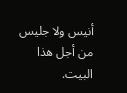أنيس ولا جليس من أجل هذا البيت.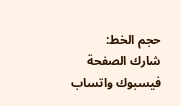حجم الخط:
شارك الصفحة
فيسبوك واتساب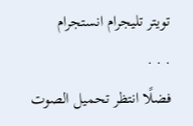تويتر تليجرام انستجرام
. . .
فضلًا انتظر تحميل الصوت